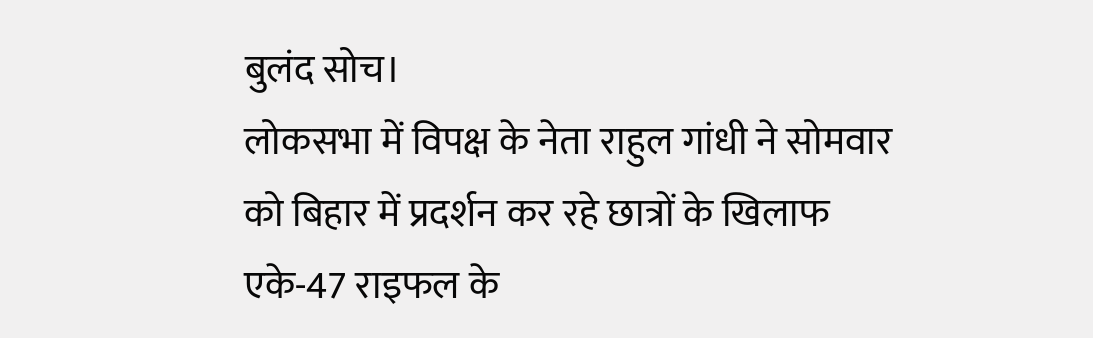बुलंद सोच।
लोकसभा में विपक्ष के नेता राहुल गांधी ने सोमवार को बिहार में प्रदर्शन कर रहे छात्रों के खिलाफ एके-47 राइफल के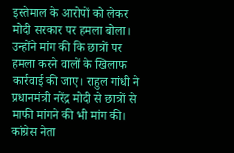इस्तेमाल के आरोपों को लेकर मोदी सरकार पर हमला बोला। उन्होंने मांग की कि छात्रों पर हमला करने वालों के खिलाफ कार्रवाई की जाए। राहुल गांधी ने प्रधानमंत्री नरेंद्र मोदी से छात्रों से माफी मांगने की भी मांग की। कांग्रेस नेता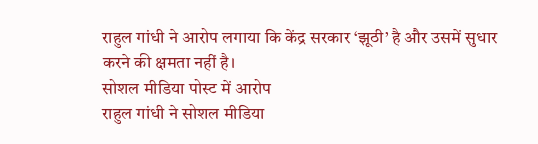राहुल गांधी ने आरोप लगाया कि केंद्र सरकार ‘झूठी’ है और उसमें सुधार करने की क्षमता नहीं है।
सोशल मीडिया पोस्ट में आरोप
राहुल गांधी ने सोशल मीडिया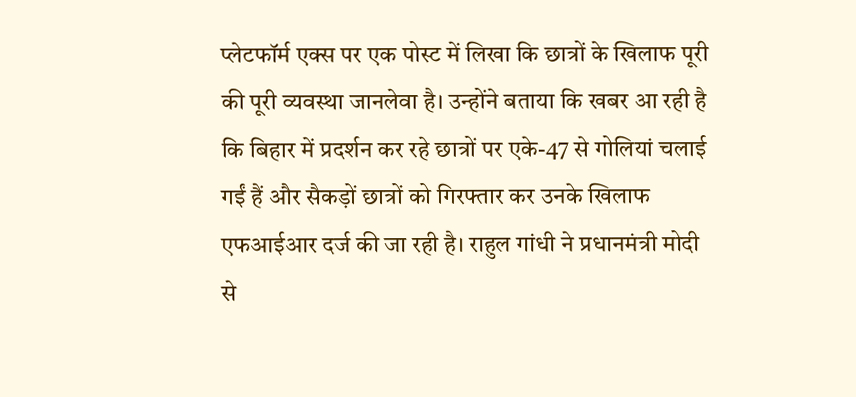प्लेटफॉर्म एक्स पर एक पोस्ट में लिखा कि छात्रों के खिलाफ पूरी की पूरी व्यवस्था जानलेवा है। उन्होंने बताया कि खबर आ रही है कि बिहार में प्रदर्शन कर रहे छात्रों पर एके-47 से गोलियां चलाई गईं हैं और सैकड़ों छात्रों को गिरफ्तार कर उनके खिलाफ एफआईआर दर्ज की जा रही है। राहुल गांधी ने प्रधानमंत्री मोदी से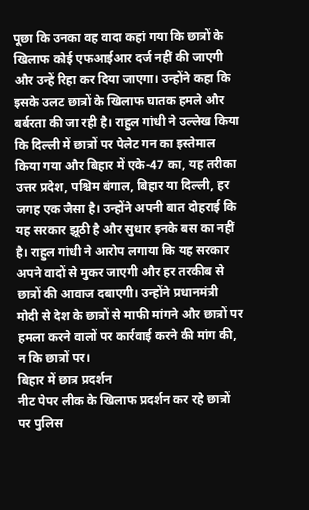पूछा कि उनका वह वादा कहां गया कि छात्रों के खिलाफ कोई एफआईआर दर्ज नहीं की जाएगी और उन्हें रिहा कर दिया जाएगा। उन्होंने कहा कि इसके उलट छात्रों के खिलाफ घातक हमले और बर्बरता की जा रही है। राहुल गांधी ने उल्लेख किया कि दिल्ली में छात्रों पर पेलेट गन का इस्तेमाल किया गया और बिहार में एके-47 का, यह तरीका उत्तर प्रदेश, पश्चिम बंगाल, बिहार या दिल्ली, हर जगह एक जैसा है। उन्होंने अपनी बात दोहराई कि यह सरकार झूठी है और सुधार इनके बस का नहीं है। राहुल गांधी ने आरोप लगाया कि यह सरकार अपने वादों से मुकर जाएगी और हर तरकीब से छात्रों की आवाज दबाएगी। उन्होंने प्रधानमंत्री मोदी से देश के छात्रों से माफी मांगने और छात्रों पर हमला करने वालों पर कार्रवाई करने की मांग की, न कि छात्रों पर।
बिहार में छात्र प्रदर्शन
नीट पेपर लीक के खिलाफ प्रदर्शन कर रहे छात्रों पर पुलिस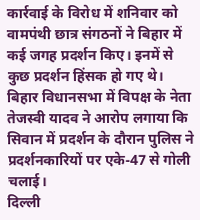कार्रवाई के विरोध में शनिवार को वामपंथी छात्र संगठनों ने बिहार में कई जगह प्रदर्शन किए। इनमें से कुछ प्रदर्शन हिंसक हो गए थे। बिहार विधानसभा में विपक्ष के नेता तेजस्वी यादव ने आरोप लगाया कि सिवान में प्रदर्शन के दौरान पुलिस ने प्रदर्शनकारियों पर एके-47 से गोली चलाई।
दिल्ली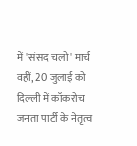में 'संसद चलो' मार्च
वहीं, 20 जुलाई को दिल्ली में कॉकरोच जनता पार्टी के नेतृत्व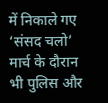में निकाले गए ‘संसद चलो’ मार्च के दौरान भी पुलिस और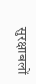सुरक्षाबलों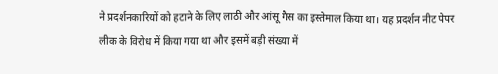ने प्रदर्शनकारियों को हटाने के लिए लाठी और आंसू गैस का इस्तेमाल किया था। यह प्रदर्शन नीट पेपर लीक के विरोध में किया गया था और इसमें बड़ी संख्या में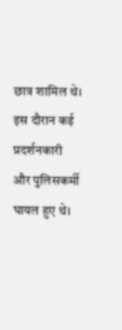छात्र शामिल थे। इस दौरान कई प्रदर्शनकारी और पुलिसकर्मी घायल हुए थे।